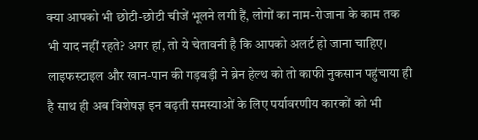क्या आपको भी छोटी-छोटी चीजें भूलने लगी हैं, लोगों का नाम-रोजाना के काम तक भी याद नहीं रहते? अगर हां, तो ये चेतावनी है कि आपको अलर्ट हो जाना चाहिए। लाइफस्टाइल और खान-पान की गड़बड़ी ने ब्रेन हेल्थ को तो काफी नुकसान पहुंचाया ही है साथ ही अब विशेषज्ञ इन बढ़ती समस्याओं के लिए पर्यावरणीय कारकों को भी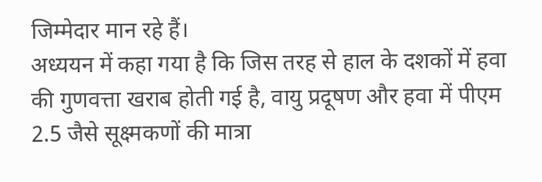जिम्मेदार मान रहे हैं।
अध्ययन में कहा गया है कि जिस तरह से हाल के दशकों में हवा की गुणवत्ता खराब होती गई है, वायु प्रदूषण और हवा में पीएम 2.5 जैसे सूक्ष्मकणों की मात्रा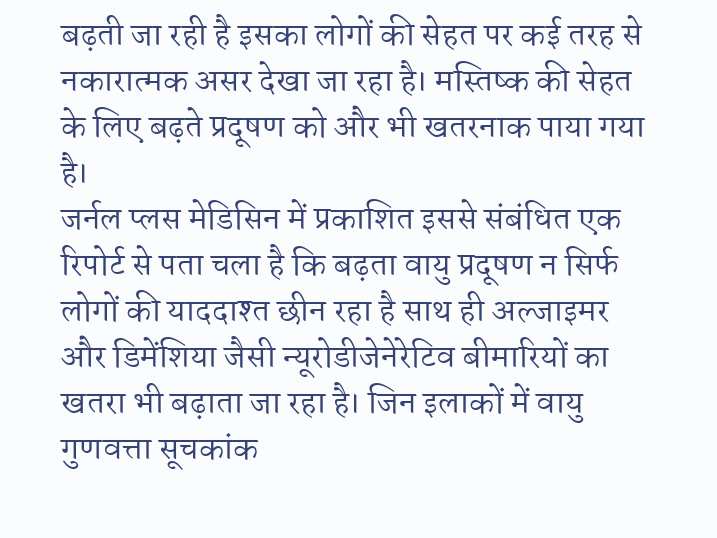बढ़ती जा रही है इसका लोगों की सेहत पर कई तरह से नकारात्मक असर देखा जा रहा है। मस्तिष्क की सेहत के लिए बढ़ते प्रदूषण को और भी खतरनाक पाया गया है।
जर्नल प्लस मेडिसिन में प्रकाशित इससे संबंधित एक रिपोर्ट से पता चला है कि बढ़ता वायु प्रदूषण न सिर्फ लोगों की याददाश्त छीन रहा है साथ ही अल्जाइमर और डिमेंशिया जैसी न्यूरोडीजेनेरेटिव बीमारियों का खतरा भी बढ़ाता जा रहा है। जिन इलाकों में वायु गुणवत्ता सूचकांक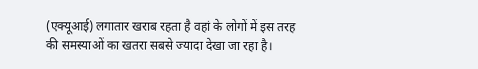(एक्यूआई) लगातार खराब रहता है वहां के लोगों में इस तरह की समस्याओं का खतरा सबसे ज्यादा देखा जा रहा है।